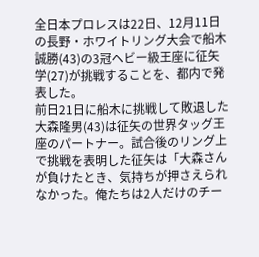全日本プロレスは22日、12月11日の長野・ホワイトリング大会で船木誠勝(43)の3冠ヘビー級王座に征矢学(27)が挑戦することを、都内で発表した。
前日21日に船木に挑戦して敗退した大森隆男(43)は征矢の世界タッグ王座のパートナー。試合後のリング上で挑戦を表明した征矢は「大森さんが負けたとき、気持ちが押さえられなかった。俺たちは2人だけのチー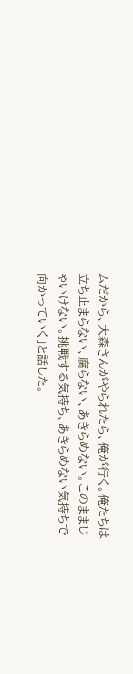ムだから、大森さんがやられたら、俺が行く。俺たちは立ち止まらない、腐らない、あきらめない。このままじゃいけない。挑戦する気持ち、あきらめない気持ちで向かっていく」と話した。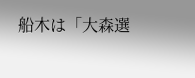船木は「大森選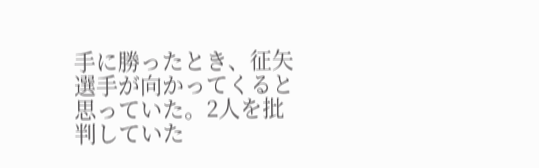手に勝ったとき、征矢選手が向かってくると思っていた。2人を批判していた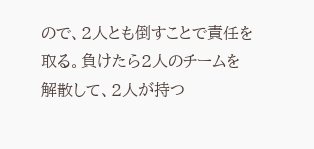ので、2人とも倒すことで責任を取る。負けたら2人のチームを解散して、2人が持つ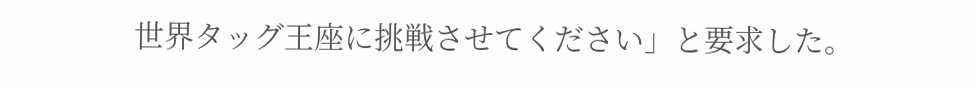世界タッグ王座に挑戦させてください」と要求した。